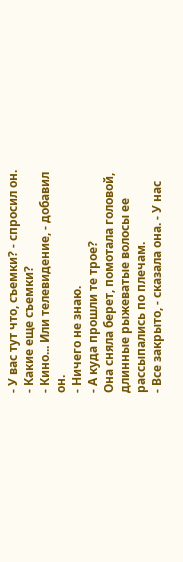- У вас тут что, съемки? - спросил он.
- Какие еще съемки?
- Кино... Или телевидение, - добавил он.
- Ничего не знаю.
- А куда прошли те трое?
Она сняла берет, помотала головой, длинные рыжеватые волосы ее рассыпались по плечам.
- Все закрыто, - сказала она. - У нас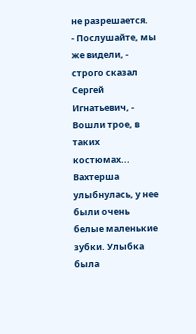не разрешается.
- Послушайте, мы же видели, - строго сказал Сергей Игнатьевич, - Вошли трое, в таких костюмах...
Вахтерша улыбнулась, у нее были очень белые маленькие зубки. Улыбка была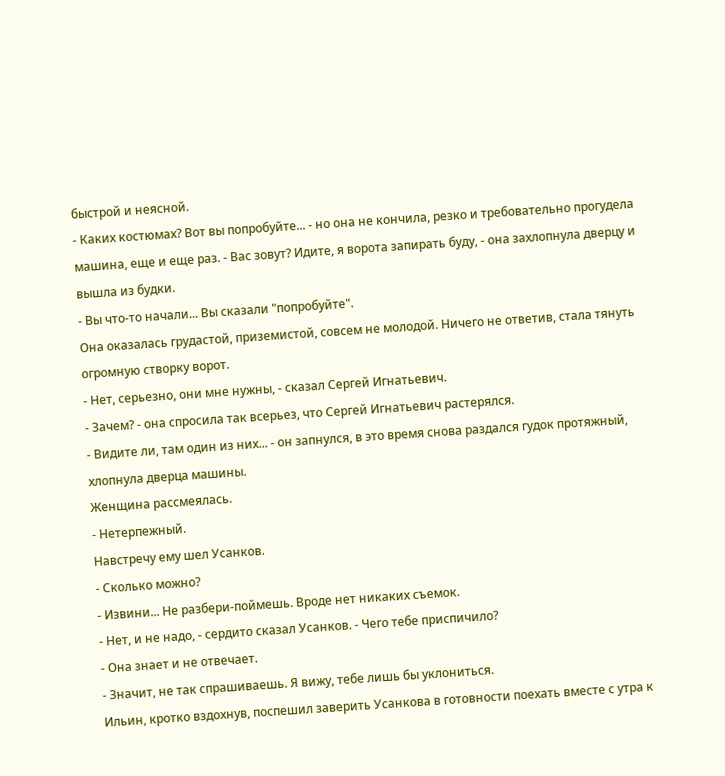быстрой и неясной.
- Каких костюмах? Вот вы попробуйте... - но она не кончила, резко и требовательно прогудела машина, еще и еще раз. - Вас зовут? Идите, я ворота запирать буду, - она захлопнула дверцу и вышла из будки.
- Вы что-то начали... Вы сказали "попробуйте".
Она оказалась грудастой, приземистой, совсем не молодой. Ничего не ответив, стала тянуть огромную створку ворот.
- Нет, серьезно, они мне нужны, - сказал Сергей Игнатьевич.
- Зачем? - она спросила так всерьез, что Сергей Игнатьевич растерялся.
- Видите ли, там один из них... - он запнулся, в это время снова раздался гудок протяжный, хлопнула дверца машины.
Женщина рассмеялась.
- Нетерпежный.
Навстречу ему шел Усанков.
- Сколько можно?
- Извини... Не разбери-поймешь. Вроде нет никаких съемок.
- Нет, и не надо, - сердито сказал Усанков. - Чего тебе приспичило?
- Она знает и не отвечает.
- Значит, не так спрашиваешь. Я вижу, тебе лишь бы уклониться.
Ильин, кротко вздохнув, поспешил заверить Усанкова в готовности поехать вместе с утра к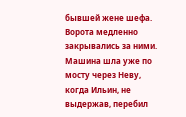бывшей жене шефа.
Ворота медленно закрывались за ними. Машина шла уже по мосту через Неву, когда Ильин, не выдержав, перебил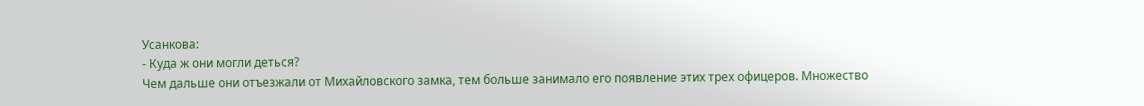Усанкова:
- Куда ж они могли деться?
Чем дальше они отъезжали от Михайловского замка, тем больше занимало его появление этих трех офицеров. Множество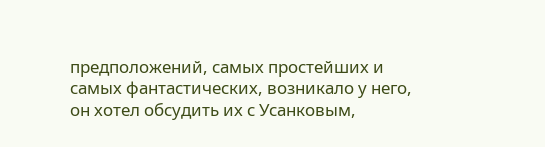предположений, самых простейших и самых фантастических, возникало у него, он хотел обсудить их с Усанковым,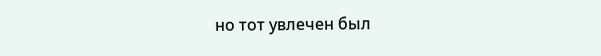но тот увлечен был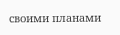своими планами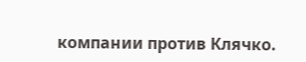компании против Клячко.